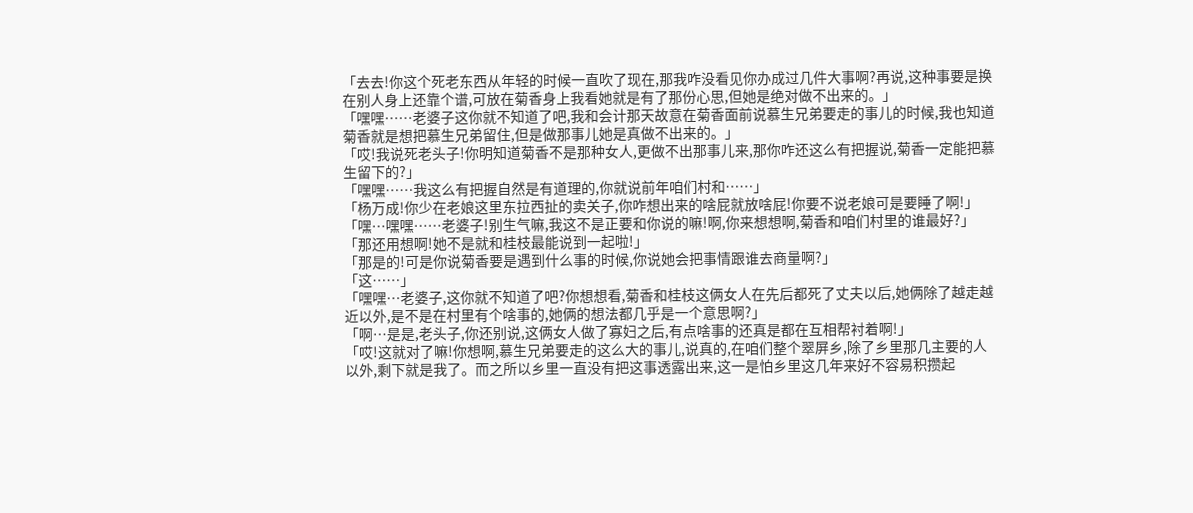「去去!你这个死老东西从年轻的时候一直吹了现在,那我咋没看见你办成过几件大事啊?再说,这种事要是换在别人身上还靠个谱,可放在菊香身上我看她就是有了那份心思,但她是绝对做不出来的。」
「嘿嘿……老婆子这你就不知道了吧,我和会计那天故意在菊香面前说慕生兄弟要走的事儿的时候,我也知道菊香就是想把慕生兄弟留住,但是做那事儿她是真做不出来的。」
「哎!我说死老头子!你明知道菊香不是那种女人,更做不出那事儿来,那你咋还这么有把握说,菊香一定能把慕生留下的?」
「嘿嘿……我这么有把握自然是有道理的,你就说前年咱们村和……」
「杨万成!你少在老娘这里东拉西扯的卖关子,你咋想出来的啥屁就放啥屁!你要不说老娘可是要睡了啊!」
「嘿…嘿嘿……老婆子!别生气嘛,我这不是正要和你说的嘛!啊,你来想想啊,菊香和咱们村里的谁最好?」
「那还用想啊!她不是就和桂枝最能说到一起啦!」
「那是的!可是你说菊香要是遇到什么事的时候,你说她会把事情跟谁去商量啊?」
「这……」
「嘿嘿…老婆子,这你就不知道了吧?你想想看,菊香和桂枝这俩女人在先后都死了丈夫以后,她俩除了越走越近以外,是不是在村里有个啥事的,她俩的想法都几乎是一个意思啊?」
「啊…是是,老头子,你还别说,这俩女人做了寡妇之后,有点啥事的还真是都在互相帮衬着啊!」
「哎!这就对了嘛!你想啊,慕生兄弟要走的这么大的事儿,说真的,在咱们整个翠屏乡,除了乡里那几主要的人以外,剩下就是我了。而之所以乡里一直没有把这事透露出来,这一是怕乡里这几年来好不容易积攒起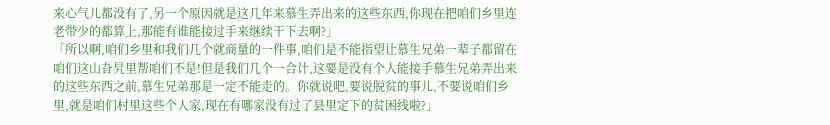来心气儿都没有了,另一个原因就是这几年来慕生弄出来的这些东西,你现在把咱们乡里连老带少的都算上,那能有谁能接过手来继续干下去啊?」
「所以啊,咱们乡里和我们几个就商量的一件事,咱们是不能指望让慕生兄弟一辈子都留在咱们这山旮旯里帮咱们不是!但是我们几个一合计,这要是没有个人能接手慕生兄弟弄出来的这些东西之前,慕生兄弟那是一定不能走的。你就说吧,要说脱贫的事儿,不要说咱们乡里,就是咱们村里这些个人家,现在有哪家没有过了县里定下的贫困线啦?」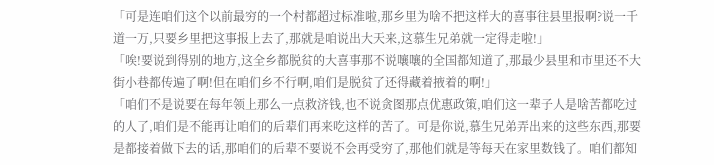「可是连咱们这个以前最穷的一个村都超过标准啦,那乡里为啥不把这样大的喜事往县里报啊?说一千道一万,只要乡里把这事报上去了,那就是咱说出大天来,这慕生兄弟就一定得走啦!」
「唉!要说到得别的地方,这全乡都脱贫的大喜事那不说嚷嚷的全国都知道了,那最少县里和市里还不大街小巷都传遍了啊!但在咱们乡不行啊,咱们是脱贫了还得藏着掖着的啊!」
「咱们不是说要在每年领上那么一点救济钱,也不说贪图那点优惠政策,咱们这一辈子人是啥苦都吃过的人了,咱们是不能再让咱们的后辈们再来吃这样的苦了。可是你说,慕生兄弟弄出来的这些东西,那要是都接着做下去的话,那咱们的后辈不要说不会再受穷了,那他们就是等每天在家里数钱了。咱们都知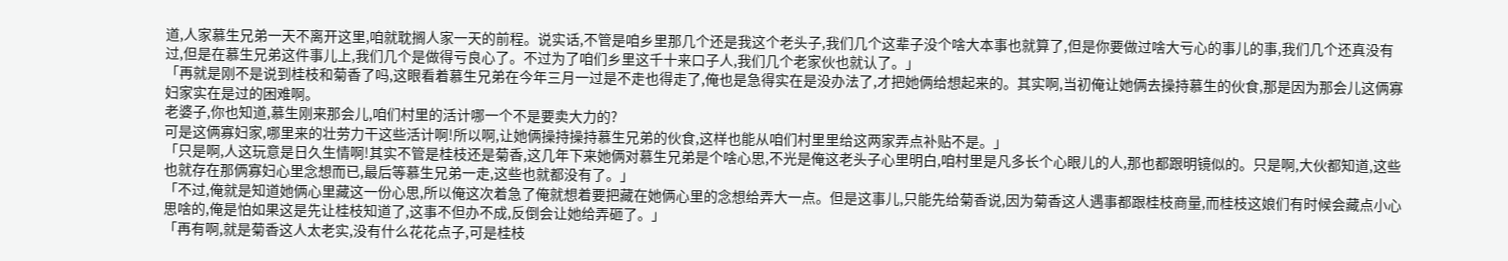道,人家慕生兄弟一天不离开这里,咱就耽搁人家一天的前程。说实话,不管是咱乡里那几个还是我这个老头子,我们几个这辈子没个啥大本事也就算了,但是你要做过啥大亏心的事儿的事,我们几个还真没有过,但是在慕生兄弟这件事儿上,我们几个是做得亏良心了。不过为了咱们乡里这千十来口子人,我们几个老家伙也就认了。」
「再就是刚不是说到桂枝和菊香了吗,这眼看着慕生兄弟在今年三月一过是不走也得走了,俺也是急得实在是没办法了,才把她俩给想起来的。其实啊,当初俺让她俩去操持慕生的伙食,那是因为那会儿这俩寡妇家实在是过的困难啊。
老婆子,你也知道,慕生刚来那会儿,咱们村里的活计哪一个不是要卖大力的?
可是这俩寡妇家,哪里来的壮劳力干这些活计啊!所以啊,让她俩操持操持慕生兄弟的伙食,这样也能从咱们村里里给这两家弄点补贴不是。」
「只是啊,人这玩意是日久生情啊!其实不管是桂枝还是菊香,这几年下来她俩对慕生兄弟是个啥心思,不光是俺这老头子心里明白,咱村里是凡多长个心眼儿的人,那也都跟明镜似的。只是啊,大伙都知道,这些也就存在那俩寡妇心里念想而已,最后等慕生兄弟一走,这些也就都没有了。」
「不过,俺就是知道她俩心里藏这一份心思,所以俺这次着急了俺就想着要把藏在她俩心里的念想给弄大一点。但是这事儿,只能先给菊香说,因为菊香这人遇事都跟桂枝商量,而桂枝这娘们有时候会藏点小心思啥的,俺是怕如果这是先让桂枝知道了,这事不但办不成,反倒会让她给弄砸了。」
「再有啊,就是菊香这人太老实,没有什么花花点子,可是桂枝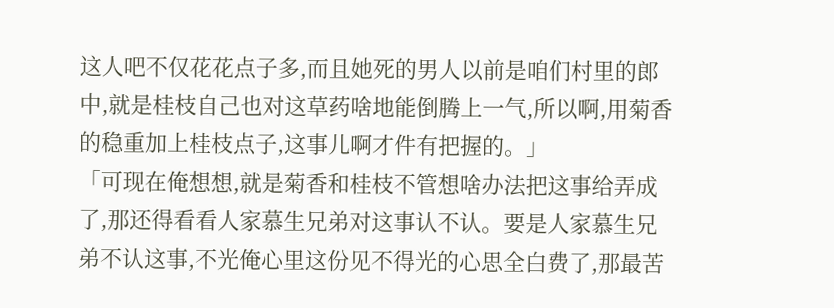这人吧不仅花花点子多,而且她死的男人以前是咱们村里的郎中,就是桂枝自己也对这草药啥地能倒腾上一气,所以啊,用菊香的稳重加上桂枝点子,这事儿啊才件有把握的。」
「可现在俺想想,就是菊香和桂枝不管想啥办法把这事给弄成了,那还得看看人家慕生兄弟对这事认不认。要是人家慕生兄弟不认这事,不光俺心里这份见不得光的心思全白费了,那最苦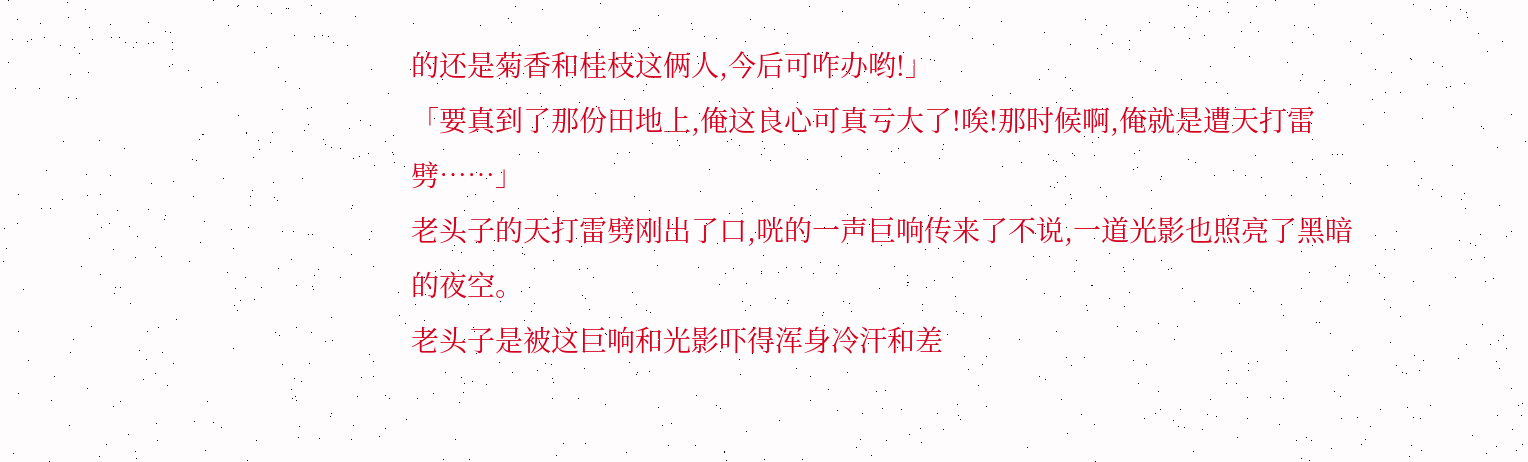的还是菊香和桂枝这俩人,今后可咋办哟!」
「要真到了那份田地上,俺这良心可真亏大了!唉!那时候啊,俺就是遭天打雷劈……」
老头子的天打雷劈刚出了口,咣的一声巨响传来了不说,一道光影也照亮了黑暗的夜空。
老头子是被这巨响和光影吓得浑身冷汗和差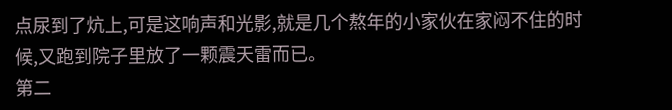点尿到了炕上,可是这响声和光影,就是几个熬年的小家伙在家闷不住的时候,又跑到院子里放了一颗震天雷而已。
第二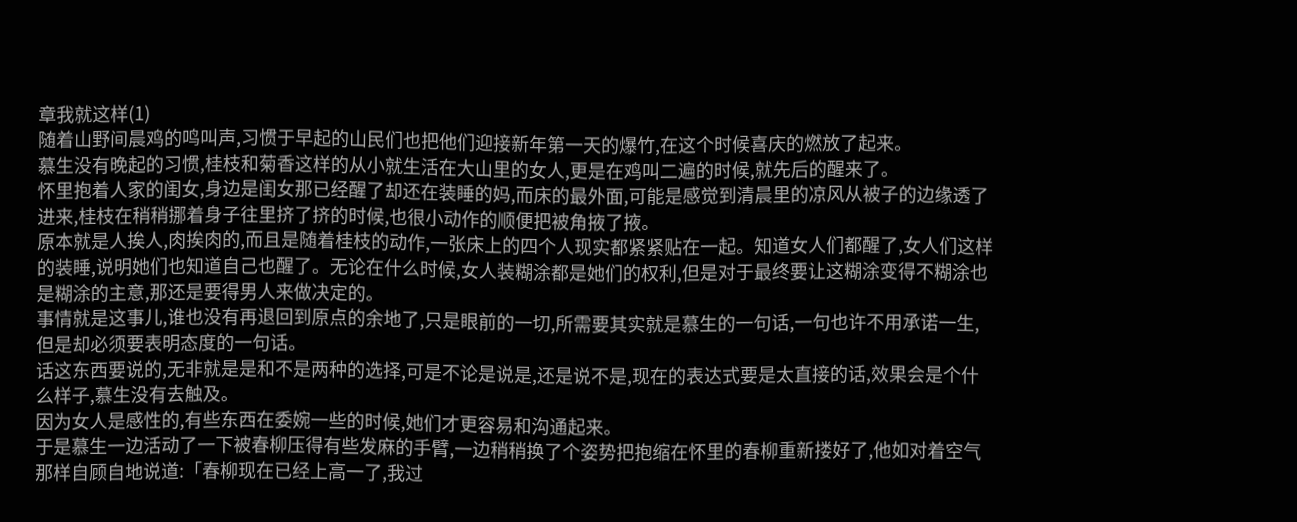章我就这样(1)
随着山野间晨鸡的鸣叫声,习惯于早起的山民们也把他们迎接新年第一天的爆竹,在这个时候喜庆的燃放了起来。
慕生没有晚起的习惯,桂枝和菊香这样的从小就生活在大山里的女人,更是在鸡叫二遍的时候,就先后的醒来了。
怀里抱着人家的闺女,身边是闺女那已经醒了却还在装睡的妈,而床的最外面,可能是感觉到清晨里的凉风从被子的边缘透了进来,桂枝在稍稍挪着身子往里挤了挤的时候,也很小动作的顺便把被角掖了掖。
原本就是人挨人,肉挨肉的,而且是随着桂枝的动作,一张床上的四个人现实都紧紧贴在一起。知道女人们都醒了,女人们这样的装睡,说明她们也知道自己也醒了。无论在什么时候,女人装糊涂都是她们的权利,但是对于最终要让这糊涂变得不糊涂也是糊涂的主意,那还是要得男人来做决定的。
事情就是这事儿,谁也没有再退回到原点的余地了,只是眼前的一切,所需要其实就是慕生的一句话,一句也许不用承诺一生,但是却必须要表明态度的一句话。
话这东西要说的,无非就是是和不是两种的选择,可是不论是说是,还是说不是,现在的表达式要是太直接的话,效果会是个什么样子,慕生没有去触及。
因为女人是感性的,有些东西在委婉一些的时候,她们才更容易和沟通起来。
于是慕生一边活动了一下被春柳压得有些发麻的手臂,一边稍稍换了个姿势把抱缩在怀里的春柳重新搂好了,他如对着空气那样自顾自地说道:「春柳现在已经上高一了,我过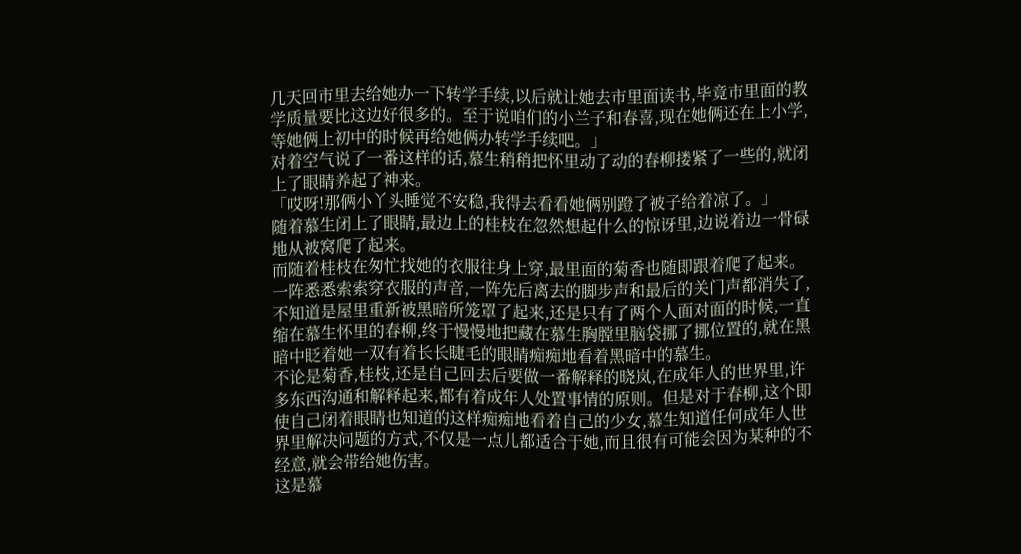几天回市里去给她办一下转学手续,以后就让她去市里面读书,毕竟市里面的教学质量要比这边好很多的。至于说咱们的小兰子和春喜,现在她俩还在上小学,等她俩上初中的时候再给她俩办转学手续吧。」
对着空气说了一番这样的话,慕生稍稍把怀里动了动的春柳搂紧了一些的,就闭上了眼睛养起了神来。
「哎呀!那俩小丫头睡觉不安稳,我得去看看她俩别蹬了被子给着凉了。」
随着慕生闭上了眼睛,最边上的桂枝在忽然想起什么的惊讶里,边说着边一骨碌地从被窝爬了起来。
而随着桂枝在匆忙找她的衣服往身上穿,最里面的菊香也随即跟着爬了起来。
一阵悉悉索索穿衣服的声音,一阵先后离去的脚步声和最后的关门声都消失了,不知道是屋里重新被黑暗所笼罩了起来,还是只有了两个人面对面的时候,一直缩在慕生怀里的春柳,终于慢慢地把藏在慕生胸膛里脑袋挪了挪位置的,就在黑暗中眨着她一双有着长长睫毛的眼睛痴痴地看着黑暗中的慕生。
不论是菊香,桂枝,还是自己回去后要做一番解释的晓岚,在成年人的世界里,许多东西沟通和解释起来,都有着成年人处置事情的原则。但是对于春柳,这个即使自己闭着眼睛也知道的这样痴痴地看着自己的少女,慕生知道任何成年人世界里解决问题的方式,不仅是一点儿都适合于她,而且很有可能会因为某种的不经意,就会带给她伤害。
这是慕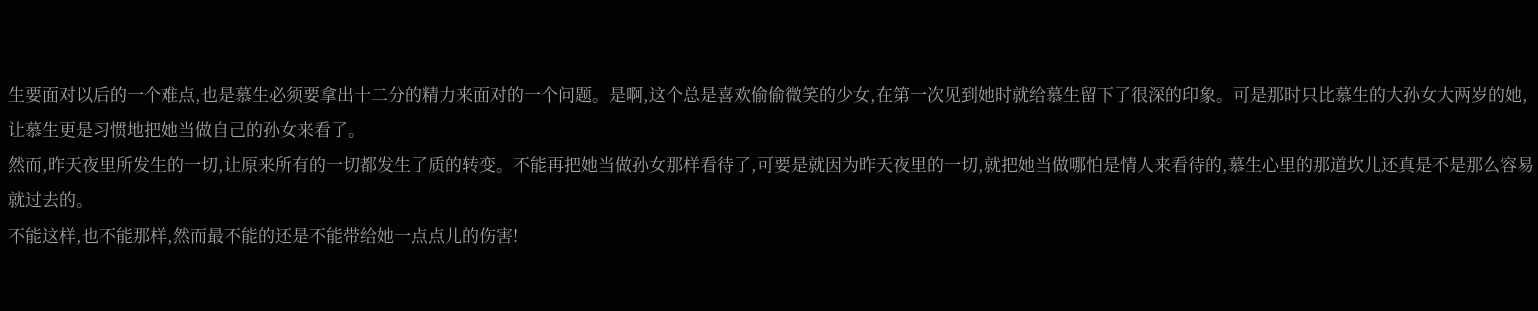生要面对以后的一个难点,也是慕生必须要拿出十二分的精力来面对的一个问题。是啊,这个总是喜欢偷偷微笑的少女,在第一次见到她时就给慕生留下了很深的印象。可是那时只比慕生的大孙女大两岁的她,让慕生更是习惯地把她当做自己的孙女来看了。
然而,昨天夜里所发生的一切,让原来所有的一切都发生了质的转变。不能再把她当做孙女那样看待了,可要是就因为昨天夜里的一切,就把她当做哪怕是情人来看待的,慕生心里的那道坎儿还真是不是那么容易就过去的。
不能这样,也不能那样,然而最不能的还是不能带给她一点点儿的伤害!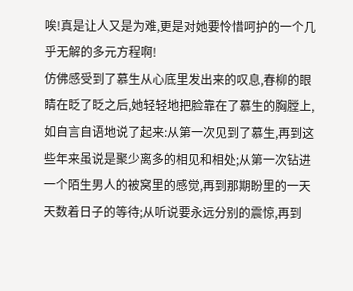唉!真是让人又是为难,更是对她要怜惜呵护的一个几乎无解的多元方程啊!
仿佛感受到了慕生从心底里发出来的叹息,春柳的眼睛在眨了眨之后,她轻轻地把脸靠在了慕生的胸膛上,如自言自语地说了起来:从第一次见到了慕生,再到这些年来虽说是聚少离多的相见和相处;从第一次钻进一个陌生男人的被窝里的感觉,再到那期盼里的一天天数着日子的等待;从听说要永远分别的震惊,再到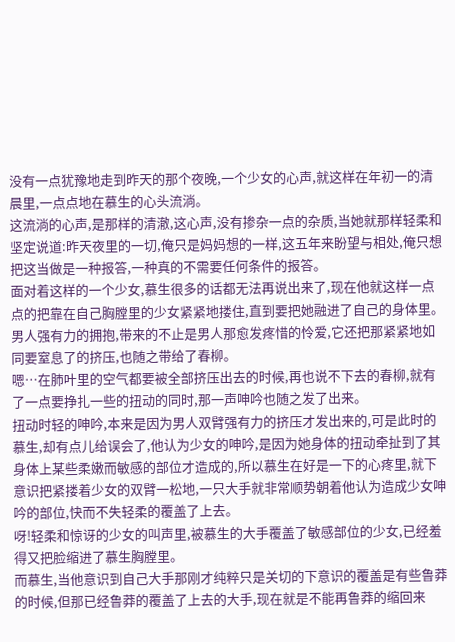没有一点犹豫地走到昨天的那个夜晚,一个少女的心声,就这样在年初一的清晨里,一点点地在慕生的心头流淌。
这流淌的心声,是那样的清澈,这心声,没有掺杂一点的杂质,当她就那样轻柔和坚定说道:昨天夜里的一切,俺只是妈妈想的一样,这五年来盼望与相处,俺只想把这当做是一种报答,一种真的不需要任何条件的报答。
面对着这样的一个少女,慕生很多的话都无法再说出来了,现在他就这样一点点的把靠在自己胸膛里的少女紧紧地搂住,直到要把她融进了自己的身体里。
男人强有力的拥抱,带来的不止是男人那愈发疼惜的怜爱,它还把那紧紧地如同要窒息了的挤压,也随之带给了春柳。
嗯…在肺叶里的空气都要被全部挤压出去的时候,再也说不下去的春柳,就有了一点要挣扎一些的扭动的同时,那一声呻吟也随之发了出来。
扭动时轻的呻吟,本来是因为男人双臂强有力的挤压才发出来的,可是此时的慕生,却有点儿给误会了,他认为少女的呻吟,是因为她身体的扭动牵扯到了其身体上某些柔嫩而敏感的部位才造成的,所以慕生在好是一下的心疼里,就下意识把紧搂着少女的双臂一松地,一只大手就非常顺势朝着他认为造成少女呻吟的部位,快而不失轻柔的覆盖了上去。
呀!轻柔和惊讶的少女的叫声里,被慕生的大手覆盖了敏感部位的少女,已经羞得又把脸缩进了慕生胸膛里。
而慕生,当他意识到自己大手那刚才纯粹只是关切的下意识的覆盖是有些鲁莽的时候,但那已经鲁莽的覆盖了上去的大手,现在就是不能再鲁莽的缩回来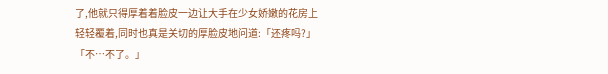了,他就只得厚着着脸皮一边让大手在少女娇嫩的花房上轻轻覆着,同时也真是关切的厚脸皮地问道:「还疼吗?」
「不…不了。」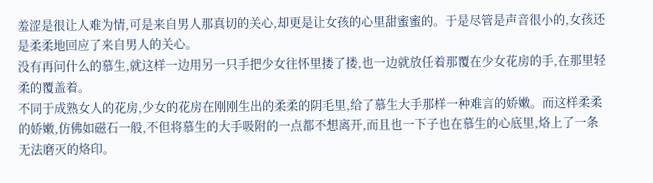羞涩是很让人难为情,可是来自男人那真切的关心,却更是让女孩的心里甜蜜蜜的。于是尽管是声音很小的,女孩还是柔柔地回应了来自男人的关心。
没有再问什么的慕生,就这样一边用另一只手把少女往怀里搂了搂,也一边就放任着那覆在少女花房的手,在那里轻柔的覆盖着。
不同于成熟女人的花房,少女的花房在刚刚生出的柔柔的阴毛里,给了慕生大手那样一种难言的娇嫩。而这样柔柔的娇嫩,仿佛如磁石一般,不但将慕生的大手吸附的一点都不想离开,而且也一下子也在慕生的心底里,烙上了一条无法磨灭的烙印。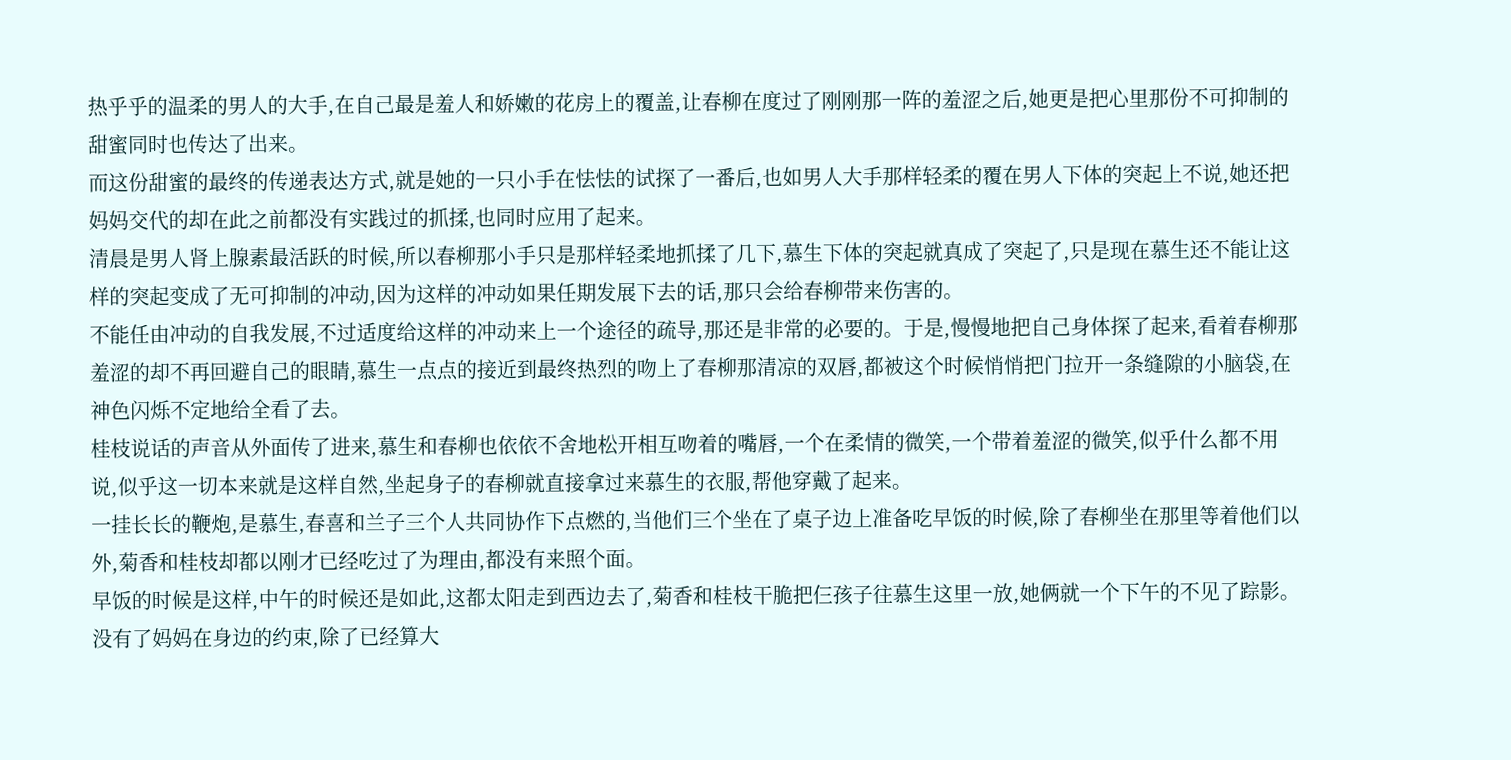热乎乎的温柔的男人的大手,在自己最是羞人和娇嫩的花房上的覆盖,让春柳在度过了刚刚那一阵的羞涩之后,她更是把心里那份不可抑制的甜蜜同时也传达了出来。
而这份甜蜜的最终的传递表达方式,就是她的一只小手在怯怯的试探了一番后,也如男人大手那样轻柔的覆在男人下体的突起上不说,她还把妈妈交代的却在此之前都没有实践过的抓揉,也同时应用了起来。
清晨是男人肾上腺素最活跃的时候,所以春柳那小手只是那样轻柔地抓揉了几下,慕生下体的突起就真成了突起了,只是现在慕生还不能让这样的突起变成了无可抑制的冲动,因为这样的冲动如果任期发展下去的话,那只会给春柳带来伤害的。
不能任由冲动的自我发展,不过适度给这样的冲动来上一个途径的疏导,那还是非常的必要的。于是,慢慢地把自己身体探了起来,看着春柳那羞涩的却不再回避自己的眼睛,慕生一点点的接近到最终热烈的吻上了春柳那清凉的双唇,都被这个时候悄悄把门拉开一条缝隙的小脑袋,在神色闪烁不定地给全看了去。
桂枝说话的声音从外面传了进来,慕生和春柳也依依不舍地松开相互吻着的嘴唇,一个在柔情的微笑,一个带着羞涩的微笑,似乎什么都不用说,似乎这一切本来就是这样自然,坐起身子的春柳就直接拿过来慕生的衣服,帮他穿戴了起来。
一挂长长的鞭炮,是慕生,春喜和兰子三个人共同协作下点燃的,当他们三个坐在了桌子边上准备吃早饭的时候,除了春柳坐在那里等着他们以外,菊香和桂枝却都以刚才已经吃过了为理由,都没有来照个面。
早饭的时候是这样,中午的时候还是如此,这都太阳走到西边去了,菊香和桂枝干脆把仨孩子往慕生这里一放,她俩就一个下午的不见了踪影。
没有了妈妈在身边的约束,除了已经算大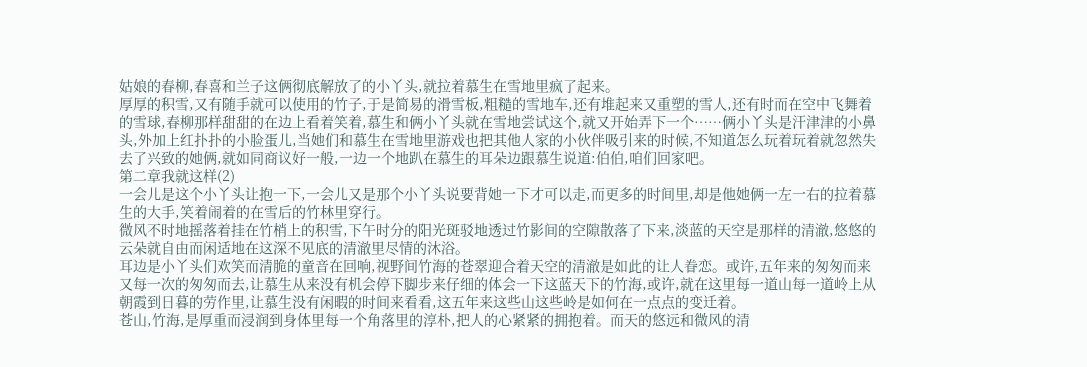姑娘的春柳,春喜和兰子这俩彻底解放了的小丫头,就拉着慕生在雪地里疯了起来。
厚厚的积雪,又有随手就可以使用的竹子,于是简易的滑雪板,粗糙的雪地车,还有堆起来又重塑的雪人,还有时而在空中飞舞着的雪球,春柳那样甜甜的在边上看着笑着,慕生和俩小丫头就在雪地尝试这个,就又开始弄下一个……俩小丫头是汗津津的小鼻头,外加上红扑扑的小脸蛋儿,当她们和慕生在雪地里游戏也把其他人家的小伙伴吸引来的时候,不知道怎么玩着玩着就忽然失去了兴致的她俩,就如同商议好一般,一边一个地趴在慕生的耳朵边跟慕生说道:伯伯,咱们回家吧。
第二章我就这样(2)
一会儿是这个小丫头让抱一下,一会儿又是那个小丫头说要背她一下才可以走,而更多的时间里,却是他她俩一左一右的拉着慕生的大手,笑着闹着的在雪后的竹林里穿行。
微风不时地摇落着挂在竹梢上的积雪,下午时分的阳光斑驳地透过竹影间的空隙散落了下来,淡蓝的天空是那样的清澈,悠悠的云朵就自由而闲适地在这深不见底的清澈里尽情的沐浴。
耳边是小丫头们欢笑而清脆的童音在回响,视野间竹海的苍翠迎合着天空的清澈是如此的让人眷恋。或许,五年来的匆匆而来又每一次的匆匆而去,让慕生从来没有机会停下脚步来仔细的体会一下这蓝天下的竹海,或许,就在这里每一道山每一道岭上从朝霞到日暮的劳作里,让慕生没有闲暇的时间来看看,这五年来这些山这些岭是如何在一点点的变迁着。
苍山,竹海,是厚重而浸润到身体里每一个角落里的淳朴,把人的心紧紧的拥抱着。而天的悠远和微风的清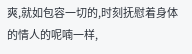爽,就如包容一切的,时刻抚慰着身体的情人的呢喃一样,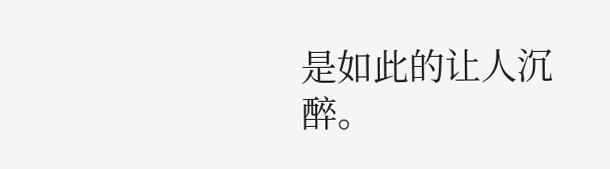是如此的让人沉醉。